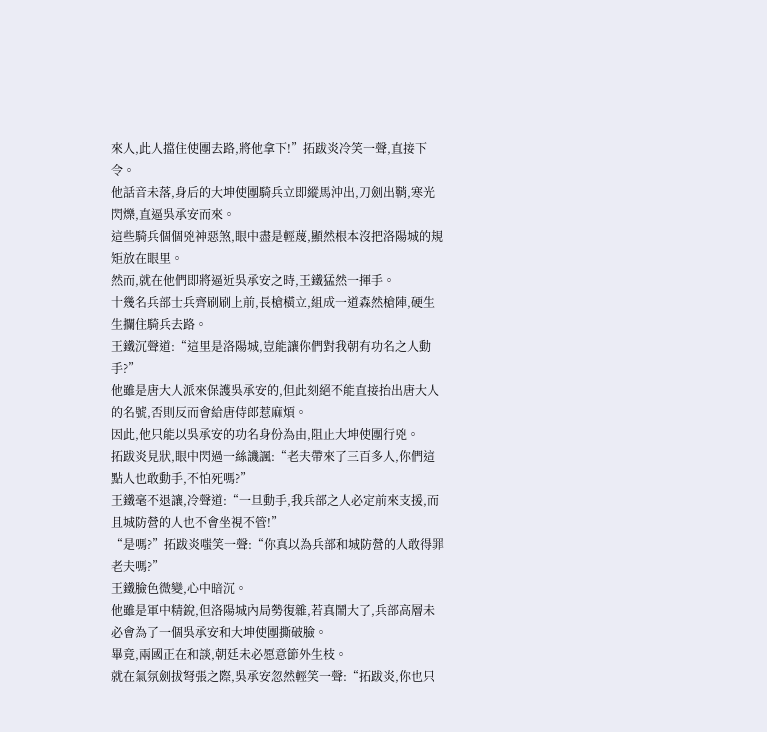來人,此人擋住使團去路,將他拿下!”拓跋炎冷笑一聲,直接下令。
他話音未落,身后的大坤使團騎兵立即縱馬沖出,刀劍出鞘,寒光閃爍,直逼吳承安而來。
這些騎兵個個兇神惡煞,眼中盡是輕蔑,顯然根本沒把洛陽城的規矩放在眼里。
然而,就在他們即將逼近吳承安之時,王鐵猛然一揮手。
十幾名兵部士兵齊刷刷上前,長槍橫立,組成一道森然槍陣,硬生生攔住騎兵去路。
王鐵沉聲道:“這里是洛陽城,豈能讓你們對我朝有功名之人動手?”
他雖是唐大人派來保護吳承安的,但此刻絕不能直接抬出唐大人的名號,否則反而會給唐侍郎惹麻煩。
因此,他只能以吳承安的功名身份為由,阻止大坤使團行兇。
拓跋炎見狀,眼中閃過一絲譏諷:“老夫帶來了三百多人,你們這點人也敢動手,不怕死嗎?”
王鐵毫不退讓,冷聲道:“一旦動手,我兵部之人必定前來支援,而且城防營的人也不會坐視不管!”
“是嗎?”拓跋炎嗤笑一聲:“你真以為兵部和城防營的人敢得罪老夫嗎?”
王鐵臉色微變,心中暗沉。
他雖是軍中精銳,但洛陽城內局勢復雜,若真鬧大了,兵部高層未必會為了一個吳承安和大坤使團撕破臉。
畢竟,兩國正在和談,朝廷未必愿意節外生枝。
就在氣氛劍拔弩張之際,吳承安忽然輕笑一聲:“拓跋炎,你也只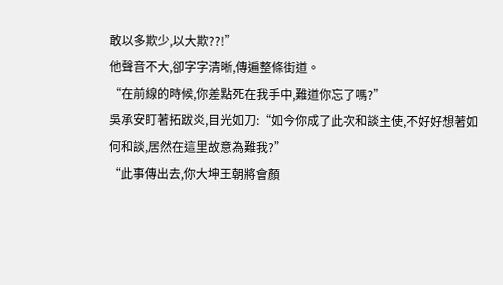敢以多欺少,以大欺??!”
他聲音不大,卻字字清晰,傳遍整條街道。
“在前線的時候,你差點死在我手中,難道你忘了嗎?”
吳承安盯著拓跋炎,目光如刀:“如今你成了此次和談主使,不好好想著如何和談,居然在這里故意為難我?”
“此事傳出去,你大坤王朝將會顏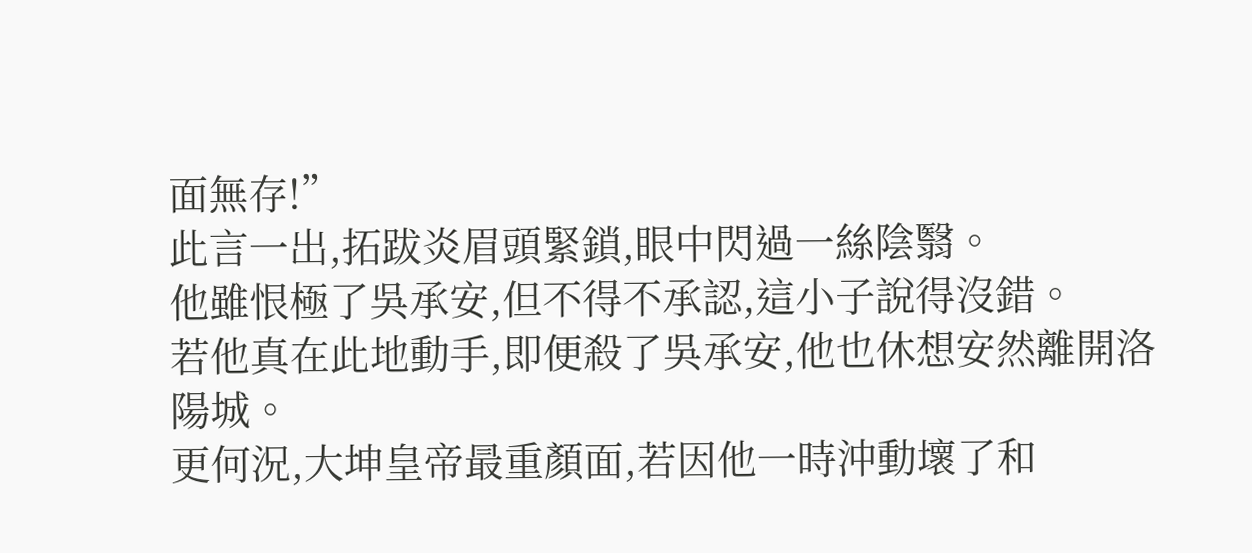面無存!”
此言一出,拓跋炎眉頭緊鎖,眼中閃過一絲陰翳。
他雖恨極了吳承安,但不得不承認,這小子說得沒錯。
若他真在此地動手,即便殺了吳承安,他也休想安然離開洛陽城。
更何況,大坤皇帝最重顏面,若因他一時沖動壞了和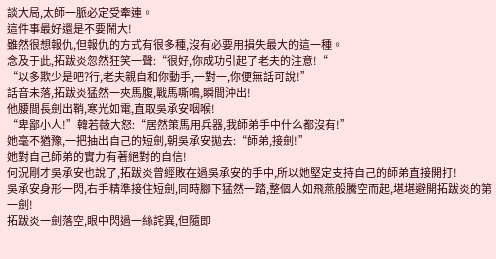談大局,太師一脈必定受牽連。
這件事最好還是不要鬧大!
雖然很想報仇,但報仇的方式有很多種,沒有必要用損失最大的這一種。
念及于此,拓跋炎忽然狂笑一聲:“很好,你成功引起了老夫的注意!“
“以多欺少是吧?行,老夫親自和你動手,一對一,你便無話可說!”
話音未落,拓跋炎猛然一夾馬腹,戰馬嘶鳴,瞬間沖出!
他腰間長劍出鞘,寒光如電,直取吳承安咽喉!
“卑鄙小人!”韓若薇大怒:“居然策馬用兵器,我師弟手中什么都沒有!”
她毫不猶豫,一把抽出自己的短劍,朝吳承安拋去:“師弟,接劍!”
她對自己師弟的實力有著絕對的自信!
何況剛才吳承安也說了,拓跋炎曾經敗在過吳承安的手中,所以她堅定支持自己的師弟直接開打!
吳承安身形一閃,右手精準接住短劍,同時腳下猛然一踏,整個人如飛燕般騰空而起,堪堪避開拓跋炎的第一劍!
拓跋炎一劍落空,眼中閃過一絲詫異,但隨即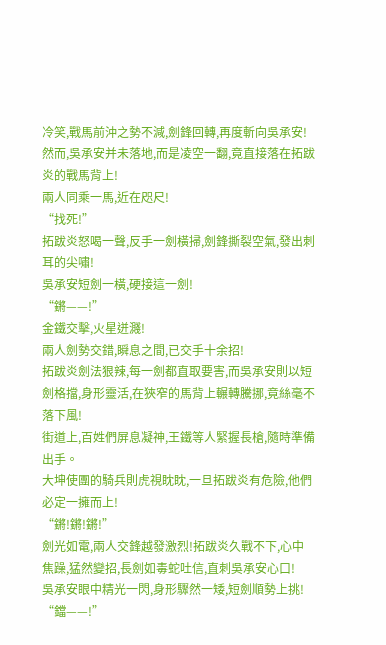冷笑,戰馬前沖之勢不減,劍鋒回轉,再度斬向吳承安!
然而,吳承安并未落地,而是凌空一翻,竟直接落在拓跋炎的戰馬背上!
兩人同乘一馬,近在咫尺!
“找死!”
拓跋炎怒喝一聲,反手一劍橫掃,劍鋒撕裂空氣,發出刺耳的尖嘯!
吳承安短劍一橫,硬接這一劍!
“鏘——!”
金鐵交擊,火星迸濺!
兩人劍勢交錯,瞬息之間,已交手十余招!
拓跋炎劍法狠辣,每一劍都直取要害,而吳承安則以短劍格擋,身形靈活,在狹窄的馬背上輾轉騰挪,竟絲毫不落下風!
街道上,百姓們屏息凝神,王鐵等人緊握長槍,隨時準備出手。
大坤使團的騎兵則虎視眈眈,一旦拓跋炎有危險,他們必定一擁而上!
“鏘!鏘!鏘!”
劍光如電,兩人交鋒越發激烈!拓跋炎久戰不下,心中焦躁,猛然變招,長劍如毒蛇吐信,直刺吳承安心口!
吳承安眼中精光一閃,身形驟然一矮,短劍順勢上挑!
“鐺——!”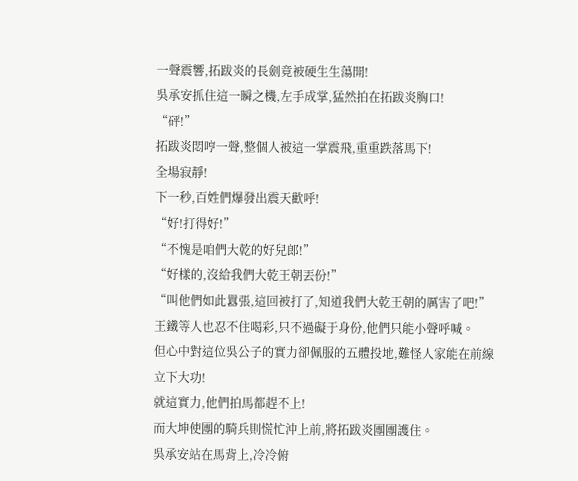一聲震響,拓跋炎的長劍竟被硬生生蕩開!
吳承安抓住這一瞬之機,左手成掌,猛然拍在拓跋炎胸口!
“砰!”
拓跋炎悶哼一聲,整個人被這一掌震飛,重重跌落馬下!
全場寂靜!
下一秒,百姓們爆發出震天歡呼!
“好!打得好!”
“不愧是咱們大乾的好兒郎!”
“好樣的,沒給我們大乾王朝丟份!”
“叫他們如此囂張,這回被打了,知道我們大乾王朝的厲害了吧!”
王鐵等人也忍不住喝彩,只不過礙于身份,他們只能小聲呼喊。
但心中對這位吳公子的實力卻佩服的五體投地,難怪人家能在前線立下大功!
就這實力,他們拍馬都趕不上!
而大坤使團的騎兵則慌忙沖上前,將拓跋炎團團護住。
吳承安站在馬背上,冷冷俯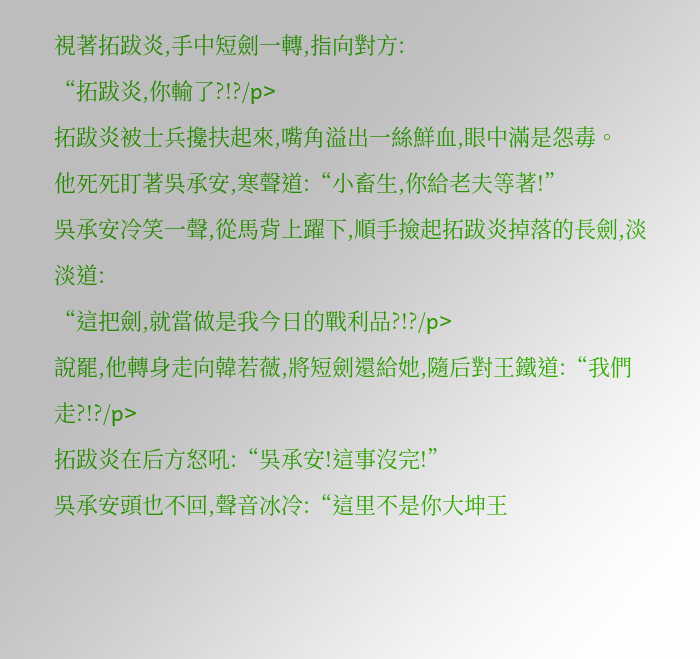視著拓跋炎,手中短劍一轉,指向對方:
“拓跋炎,你輸了?!?/p>
拓跋炎被士兵攙扶起來,嘴角溢出一絲鮮血,眼中滿是怨毒。
他死死盯著吳承安,寒聲道:“小畜生,你給老夫等著!”
吳承安冷笑一聲,從馬背上躍下,順手撿起拓跋炎掉落的長劍,淡淡道:
“這把劍,就當做是我今日的戰利品?!?/p>
說罷,他轉身走向韓若薇,將短劍還給她,隨后對王鐵道:“我們走?!?/p>
拓跋炎在后方怒吼:“吳承安!這事沒完!”
吳承安頭也不回,聲音冰冷:“這里不是你大坤王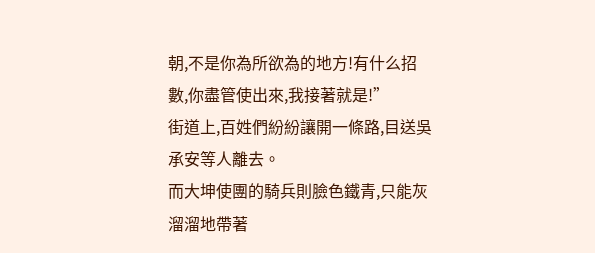朝,不是你為所欲為的地方!有什么招數,你盡管使出來,我接著就是!”
街道上,百姓們紛紛讓開一條路,目送吳承安等人離去。
而大坤使團的騎兵則臉色鐵青,只能灰溜溜地帶著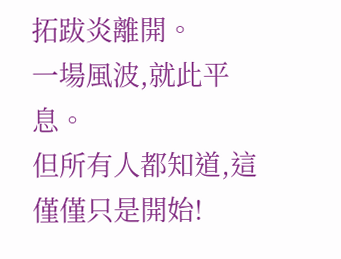拓跋炎離開。
一場風波,就此平息。
但所有人都知道,這僅僅只是開始!